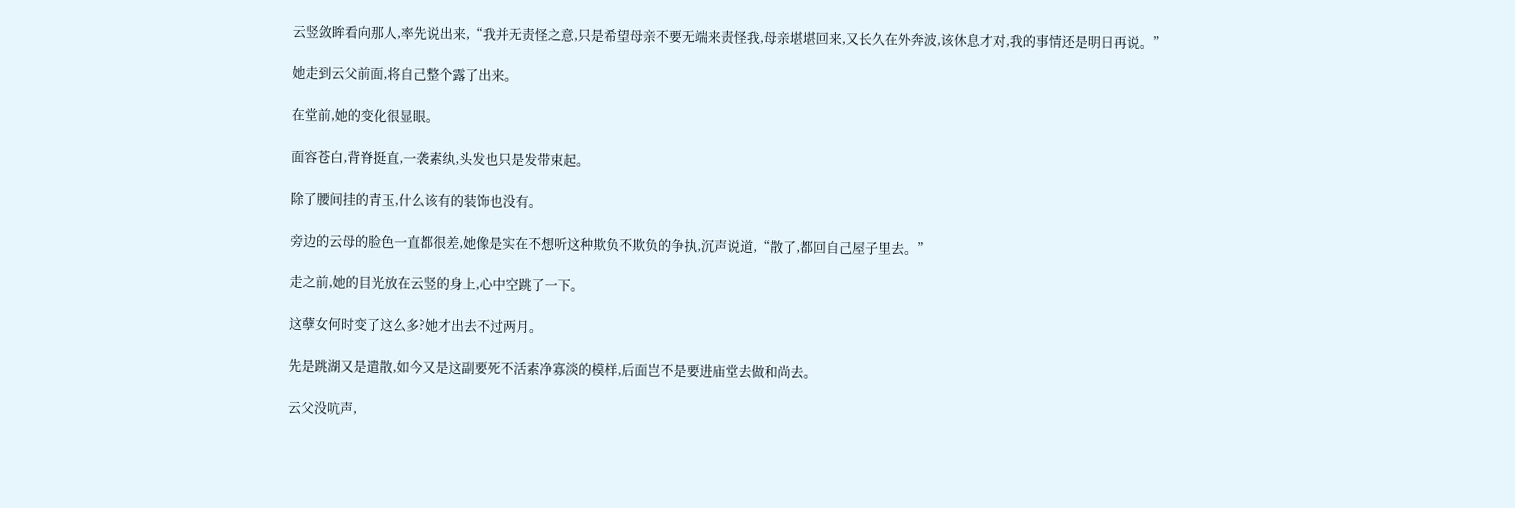云竖敛眸看向那人,率先说出来,“我并无责怪之意,只是希望母亲不要无端来责怪我,母亲堪堪回来,又长久在外奔波,该休息才对,我的事情还是明日再说。”

她走到云父前面,将自己整个露了出来。

在堂前,她的变化很显眼。

面容苍白,背脊挺直,一袭素纨,头发也只是发带束起。

除了腰间挂的青玉,什么该有的装饰也没有。

旁边的云母的脸色一直都很差,她像是实在不想听这种欺负不欺负的争执,沉声说道,“散了,都回自己屋子里去。”

走之前,她的目光放在云竖的身上,心中空跳了一下。

这孽女何时变了这么多?她才出去不过两月。

先是跳湖又是遣散,如今又是这副要死不活素净寡淡的模样,后面岂不是要进庙堂去做和尚去。

云父没吭声,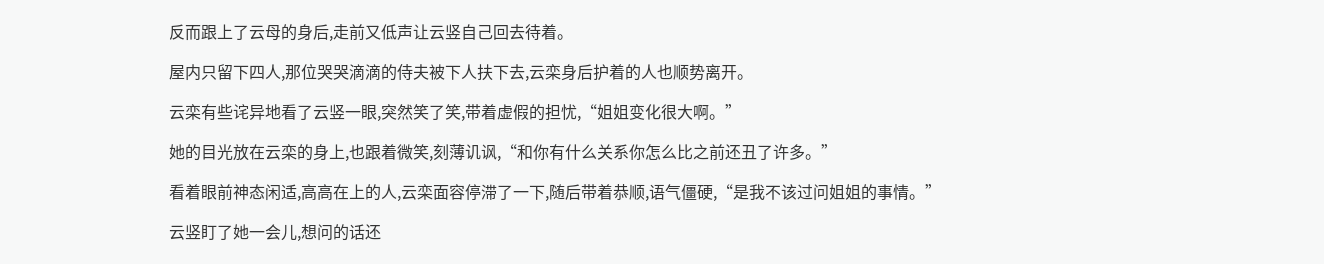反而跟上了云母的身后,走前又低声让云竖自己回去待着。

屋内只留下四人,那位哭哭滴滴的侍夫被下人扶下去,云栾身后护着的人也顺势离开。

云栾有些诧异地看了云竖一眼,突然笑了笑,带着虚假的担忧,“姐姐变化很大啊。”

她的目光放在云栾的身上,也跟着微笑,刻薄讥讽,“和你有什么关系你怎么比之前还丑了许多。”

看着眼前神态闲适,高高在上的人,云栾面容停滞了一下,随后带着恭顺,语气僵硬,“是我不该过问姐姐的事情。”

云竖盯了她一会儿,想问的话还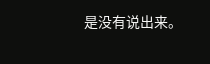是没有说出来。